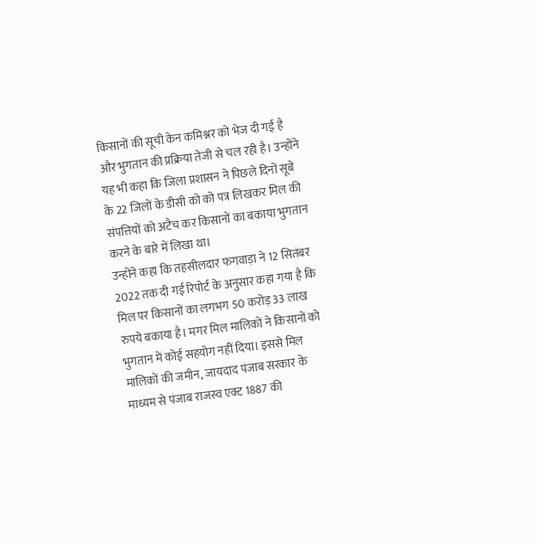किसानों की सूची केन कमिश्नर को भेज दी गई है और भुगतान की प्रक्रिया तेजी से चल रही है। उन्होंने यह भी कहा कि जिला प्रशासन ने पिछले दिनों सूबे के 22 जिलों के डीसी को को पत्र लिखकर मिल की संपत्तियों को अटैच कर किसानों का बकाया भुगतान करने के बारे में लिखा था।
उन्होंने कहा कि तहसीलदार फगवाड़ा ने 12 सितंबर 2022 तक दी गई रिपोर्ट के अनुसार कहा गया है कि मिल पर किसानों का लगभग 50 करोड़ 33 लाख रुपये बकाया है। मगर मिल मालिकों ने किसानों को भुगतान में कोई सहयोग नहीं दिया। इससे मिल मालिकों की जमीन, जायदाद पंजाब सरकार के माध्यम से पंजाब राजस्व एक्ट 1887 की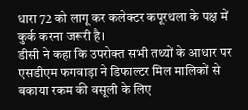धारा 72 को लागू कर कलेक्टर कपूरथला के पक्ष में कुर्क करना जरूरी है।
डीसी ने कहा कि उपरोक्त सभी तथ्यों के आधार पर एसडीएम फगवाड़ा ने डिफाल्टर मिल मालिकों से बकाया रकम की वसूली के लिए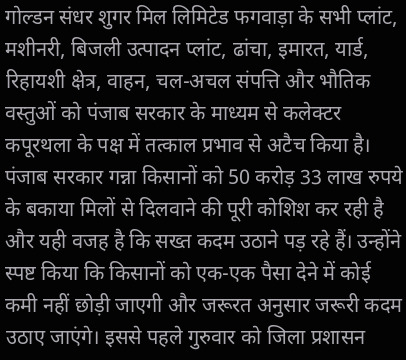गोल्डन संधर शुगर मिल लिमिटेड फगवाड़ा के सभी प्लांट, मशीनरी, बिजली उत्पादन प्लांट, ढांचा, इमारत, यार्ड, रिहायशी क्षेत्र, वाहन, चल-अचल संपत्ति और भौतिक वस्तुओं को पंजाब सरकार के माध्यम से कलेक्टर कपूरथला के पक्ष में तत्काल प्रभाव से अटैच किया है।
पंजाब सरकार गन्ना किसानों को 50 करोड़ 33 लाख रुपये के बकाया मिलों से दिलवाने की पूरी कोशिश कर रही है और यही वजह है कि सख्त कदम उठाने पड़ रहे हैं। उन्होंने स्पष्ट किया कि किसानों को एक-एक पैसा देने में कोई कमी नहीं छोड़ी जाएगी और जरूरत अनुसार जरूरी कदम उठाए जाएंगे। इससे पहले गुरुवार को जिला प्रशासन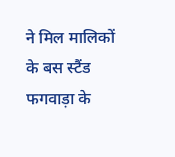ने मिल मालिकों के बस स्टैंड फगवाड़ा के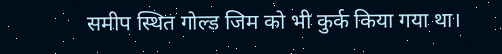समीप स्थित गोल्ड जिम को भी कुर्क किया गया था।